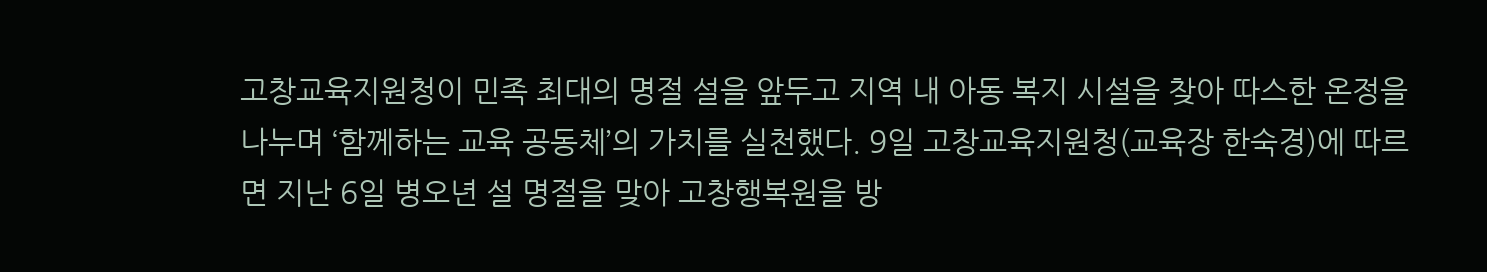고창교육지원청이 민족 최대의 명절 설을 앞두고 지역 내 아동 복지 시설을 찾아 따스한 온정을 나누며 ‘함께하는 교육 공동체’의 가치를 실천했다. 9일 고창교육지원청(교육장 한숙경)에 따르면 지난 6일 병오년 설 명절을 맞아 고창행복원을 방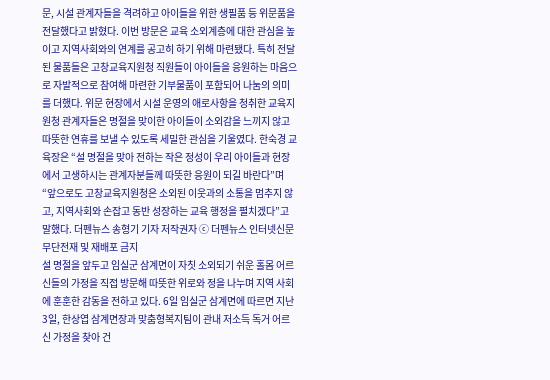문, 시설 관계자들을 격려하고 아이들을 위한 생필품 등 위문품을 전달했다고 밝혔다. 이번 방문은 교육 소외계층에 대한 관심을 높이고 지역사회와의 연계를 공고히 하기 위해 마련됐다. 특히 전달된 물품들은 고창교육지원청 직원들이 아이들을 응원하는 마음으로 자발적으로 참여해 마련한 기부물품이 포함되어 나눔의 의미를 더했다. 위문 현장에서 시설 운영의 애로사항을 청취한 교육지원청 관계자들은 명절을 맞이한 아이들이 소외감을 느끼지 않고 따뜻한 연휴를 보낼 수 있도록 세밀한 관심을 기울였다. 한숙경 교육장은 “설 명절을 맞아 전하는 작은 정성이 우리 아이들과 현장에서 고생하시는 관계자분들께 따뜻한 응원이 되길 바란다”며 “앞으로도 고창교육지원청은 소외된 이웃과의 소통을 멈추지 않고, 지역사회와 손잡고 동반 성장하는 교육 행정을 펼치겠다”고 말했다. 더펜뉴스 송형기 기자 저작권자 ⓒ 더펜뉴스 인터넷신문 무단전재 및 재배포 금지
설 명절을 앞두고 임실군 삼계면이 자칫 소외되기 쉬운 홀몸 어르신들의 가정을 직접 방문해 따뜻한 위로와 정을 나누며 지역 사회에 훈훈한 감동을 전하고 있다. 6일 임실군 삼계면에 따르면 지난 3일, 한상엽 삼계면장과 맞춤형복지팀이 관내 저소득 독거 어르신 가정을 찾아 건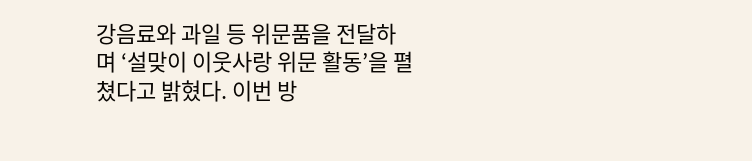강음료와 과일 등 위문품을 전달하며 ‘설맞이 이웃사랑 위문 활동’을 펼쳤다고 밝혔다. 이번 방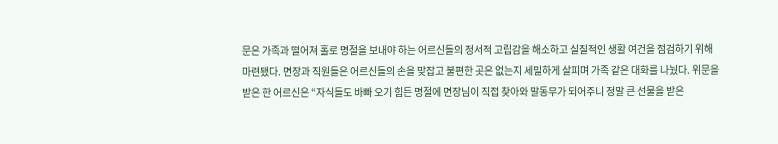문은 가족과 떨어져 홀로 명절을 보내야 하는 어르신들의 정서적 고립감을 해소하고 실질적인 생활 여건을 점검하기 위해 마련됐다. 면장과 직원들은 어르신들의 손을 맞잡고 불편한 곳은 없는지 세밀하게 살피며 가족 같은 대화를 나눴다. 위문을 받은 한 어르신은 “자식들도 바빠 오기 힘든 명절에 면장님이 직접 찾아와 말동무가 되어주니 정말 큰 선물을 받은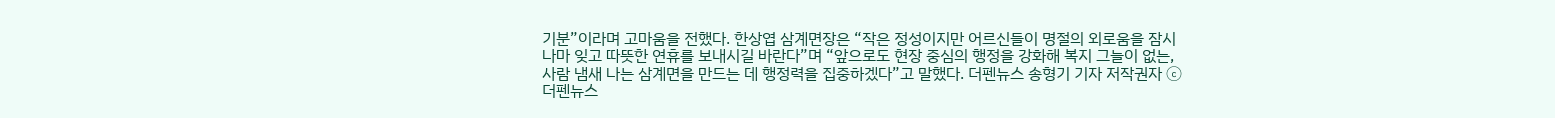기분”이라며 고마움을 전했다. 한상엽 삼계면장은 “작은 정성이지만 어르신들이 명절의 외로움을 잠시나마 잊고 따뜻한 연휴를 보내시길 바란다”며 “앞으로도 현장 중심의 행정을 강화해 복지 그늘이 없는, 사람 냄새 나는 삼계면을 만드는 데 행정력을 집중하겠다”고 말했다. 더펜뉴스 송형기 기자 저작권자 ⓒ 더펜뉴스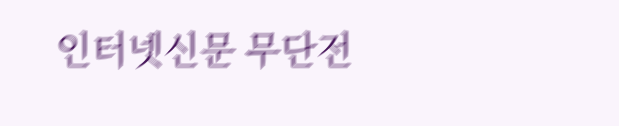인터넷신문 무단전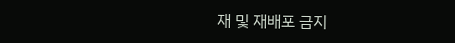재 및 재배포 금지